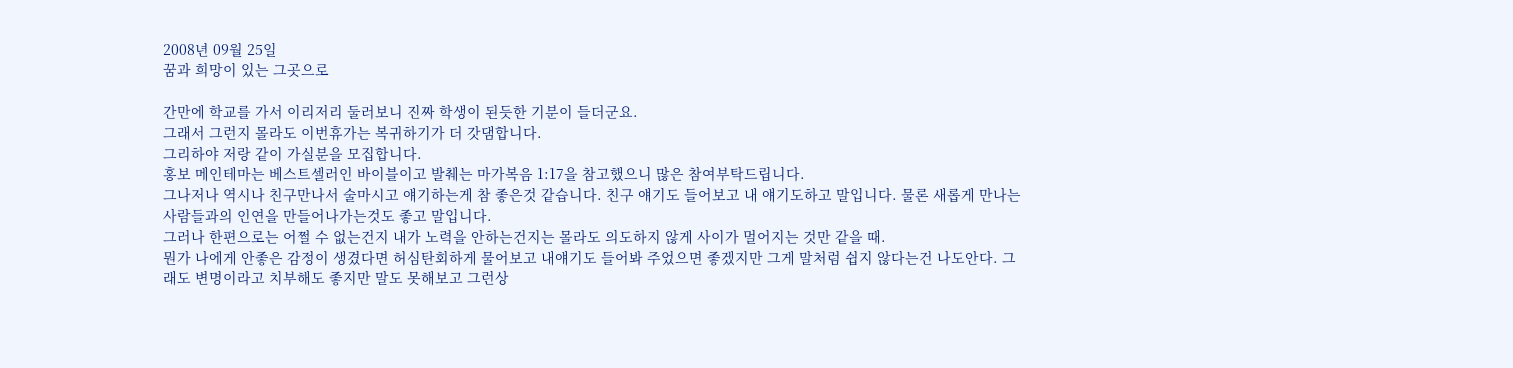2008년 09월 25일
꿈과 희망이 있는 그곳으로

간만에 학교를 가서 이리저리 둘러보니 진짜 학생이 된듯한 기분이 들더군요.
그래서 그런지 몰라도 이번휴가는 복귀하기가 더 갓댐합니다.
그리하야 저랑 같이 가실분을 모집합니다.
홍보 메인테마는 베스트셀러인 바이블이고 발췌는 마가복음 1:17을 참고했으니 많은 참여부탁드립니다.
그나저나 역시나 친구만나서 술마시고 얘기하는게 참 좋은것 같습니다. 친구 얘기도 들어보고 내 얘기도하고 말입니다. 물론 새롭게 만나는 사람들과의 인연을 만들어나가는것도 좋고 말입니다.
그러나 한편으로는 어쩔 수 없는건지 내가 노력을 안하는건지는 몰라도 의도하지 않게 사이가 멀어지는 것만 같을 때.
뭔가 나에게 안좋은 감정이 생겼다면 허심탄회하게 물어보고 내얘기도 들어봐 주었으면 좋겠지만 그게 말처럼 쉽지 않다는건 나도안다. 그래도 변명이라고 치부해도 좋지만 말도 못해보고 그런상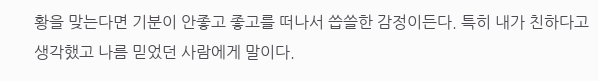황을 맞는다면 기분이 안좋고 좋고를 떠나서 씁쓸한 감정이든다. 특히 내가 친하다고 생각했고 나름 믿었던 사람에게 말이다.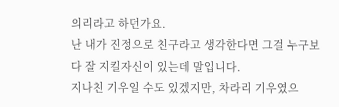의리라고 하던가요.
난 내가 진정으로 친구라고 생각한다면 그걸 누구보다 잘 지킬자신이 있는데 말입니다.
지나친 기우일 수도 있겠지만, 차라리 기우였으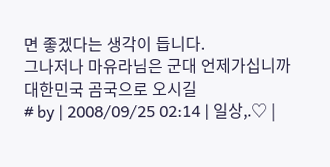면 좋겠다는 생각이 듭니다.
그나저나 마유라님은 군대 언제가십니까
대한민국 곰국으로 오시길
# by | 2008/09/25 02:14 | 일상,.♡ |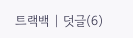트랙백 | 덧글(6)